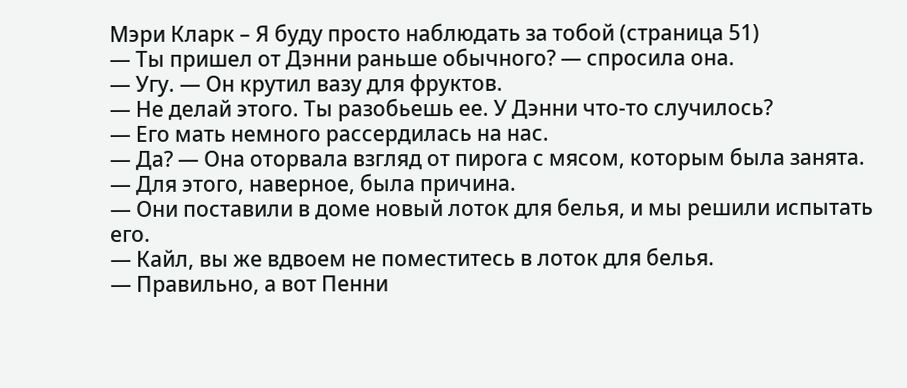Мэри Кларк – Я буду просто наблюдать за тобой (страница 51)
— Ты пришел от Дэнни раньше обычного? — спросила она.
— Угу. — Он крутил вазу для фруктов.
— Не делай этого. Ты разобьешь ее. У Дэнни что-то случилось?
— Его мать немного рассердилась на нас.
— Да? — Она оторвала взгляд от пирога с мясом, которым была занята. — Для этого, наверное, была причина.
— Они поставили в доме новый лоток для белья, и мы решили испытать его.
— Кайл, вы же вдвоем не поместитесь в лоток для белья.
— Правильно, а вот Пенни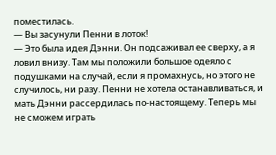поместилась.
— Вы засунули Пенни в лоток!
— Это была идея Дэнни. Он подсаживал ее сверху, а я ловил внизу. Там мы положили большое одеяло с подушками на случай, если я промахнусь, но этого не случилось, ни разу. Пенни не хотела останавливаться, и мать Дэнни рассердилась по-настоящему. Теперь мы не сможем играть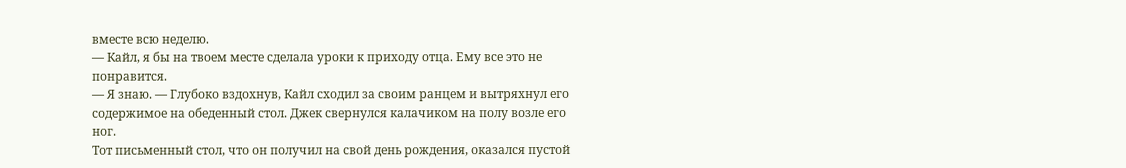вместе всю неделю.
— Кайл, я бы на твоем месте сделала уроки к приходу отца. Ему все это не понравится.
— Я знаю. — Глубоко вздохнув, Кайл сходил за своим ранцем и вытряхнул его содержимое на обеденный стол. Джек свернулся калачиком на полу возле его ног.
Тот письменный стол, что он получил на свой день рождения, оказался пустой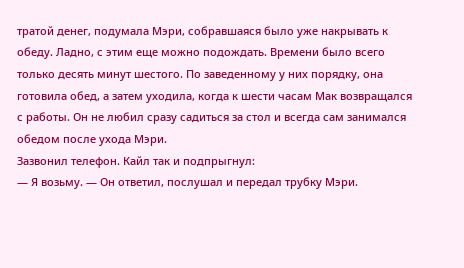тратой денег, подумала Мэри, собравшаяся было уже накрывать к обеду. Ладно, с этим еще можно подождать. Времени было всего только десять минут шестого. По заведенному у них порядку, она готовила обед, а затем уходила, когда к шести часам Мак возвращался с работы. Он не любил сразу садиться за стол и всегда сам занимался обедом после ухода Мэри.
Зазвонил телефон. Кайл так и подпрыгнул:
— Я возьму. — Он ответил, послушал и передал трубку Мэри.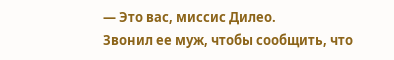— Это вас, миссис Дилео.
Звонил ее муж, чтобы сообщить, что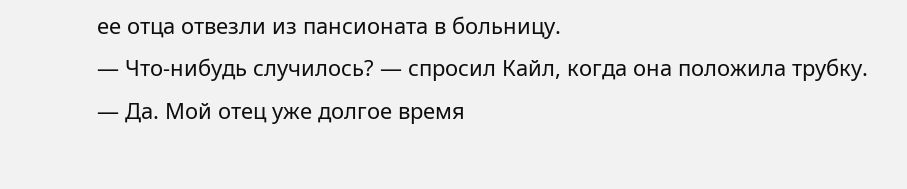ее отца отвезли из пансионата в больницу.
— Что-нибудь случилось? — спросил Кайл, когда она положила трубку.
— Да. Мой отец уже долгое время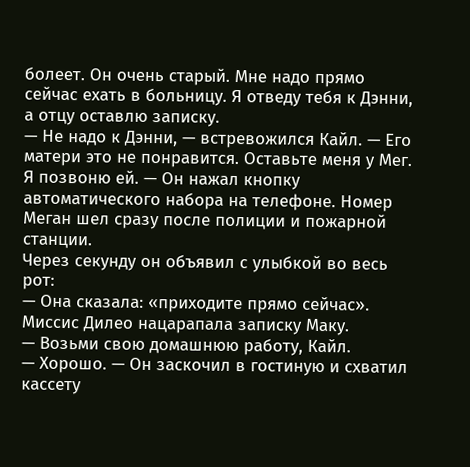болеет. Он очень старый. Мне надо прямо сейчас ехать в больницу. Я отведу тебя к Дэнни, а отцу оставлю записку.
— Не надо к Дэнни, — встревожился Кайл. — Его матери это не понравится. Оставьте меня у Мег. Я позвоню ей. — Он нажал кнопку автоматического набора на телефоне. Номер Меган шел сразу после полиции и пожарной станции.
Через секунду он объявил с улыбкой во весь рот:
— Она сказала: «приходите прямо сейчас».
Миссис Дилео нацарапала записку Маку.
— Возьми свою домашнюю работу, Кайл.
— Хорошо. — Он заскочил в гостиную и схватил кассету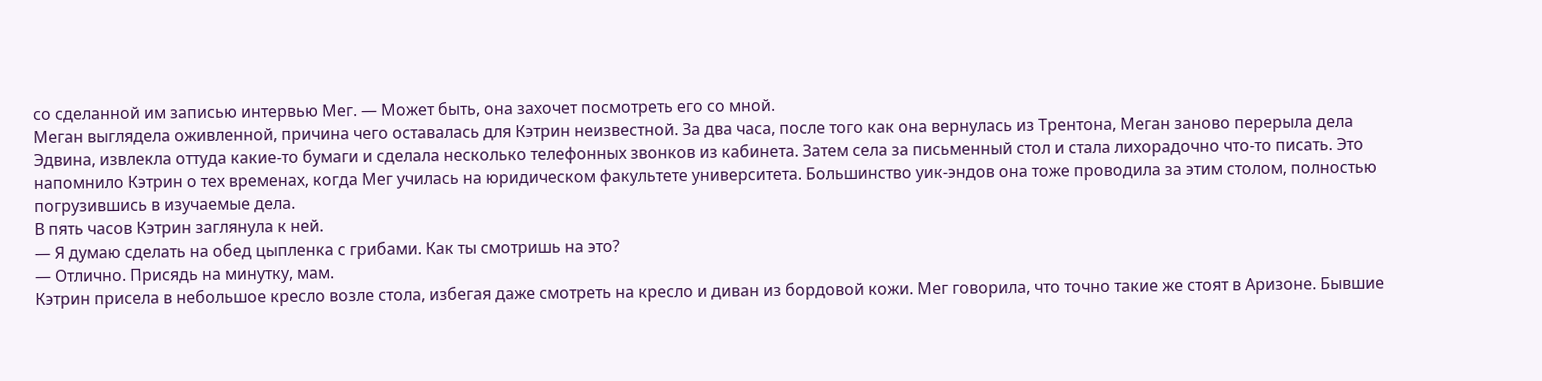со сделанной им записью интервью Мег. — Может быть, она захочет посмотреть его со мной.
Меган выглядела оживленной, причина чего оставалась для Кэтрин неизвестной. За два часа, после того как она вернулась из Трентона, Меган заново перерыла дела Эдвина, извлекла оттуда какие-то бумаги и сделала несколько телефонных звонков из кабинета. Затем села за письменный стол и стала лихорадочно что-то писать. Это напомнило Кэтрин о тех временах, когда Мег училась на юридическом факультете университета. Большинство уик-эндов она тоже проводила за этим столом, полностью погрузившись в изучаемые дела.
В пять часов Кэтрин заглянула к ней.
— Я думаю сделать на обед цыпленка с грибами. Как ты смотришь на это?
— Отлично. Присядь на минутку, мам.
Кэтрин присела в небольшое кресло возле стола, избегая даже смотреть на кресло и диван из бордовой кожи. Мег говорила, что точно такие же стоят в Аризоне. Бывшие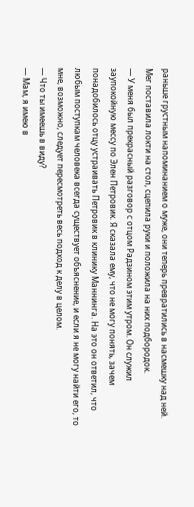раньше грустным напоминанием о муже, они теперь превратились в насмешку над ней.
Мег поставила локти на стол, сцепила руки и положила на них подбородок.
— У меня был прекрасный разговор с отцом Радзином этим утром. Он служил заупокойную мессу по Элен Петровик. Я сказала ему, что не могу понять, зачем понадобилось отцу устраивать Петровик в клинику Маннинга. На это он ответил, что любым поступкам человека всегда существует объяснение, и если я не могу найти его, то мне, возможно, следует пересмотреть весь подход к делу в целом.
— Что ты имеешь в виду?
— Мам, я имею в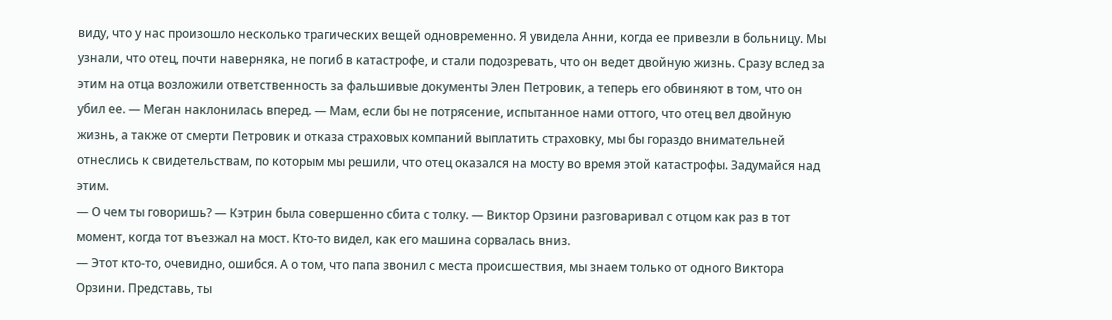виду, что у нас произошло несколько трагических вещей одновременно. Я увидела Анни, когда ее привезли в больницу. Мы узнали, что отец, почти наверняка, не погиб в катастрофе, и стали подозревать, что он ведет двойную жизнь. Сразу вслед за этим на отца возложили ответственность за фальшивые документы Элен Петровик, а теперь его обвиняют в том, что он убил ее. — Меган наклонилась вперед. — Мам, если бы не потрясение, испытанное нами оттого, что отец вел двойную жизнь, а также от смерти Петровик и отказа страховых компаний выплатить страховку, мы бы гораздо внимательней отнеслись к свидетельствам, по которым мы решили, что отец оказался на мосту во время этой катастрофы. Задумайся над этим.
— О чем ты говоришь? — Кэтрин была совершенно сбита с толку. — Виктор Орзини разговаривал с отцом как раз в тот момент, когда тот въезжал на мост. Кто-то видел, как его машина сорвалась вниз.
— Этот кто-то, очевидно, ошибся. А о том, что папа звонил с места происшествия, мы знаем только от одного Виктора Орзини. Представь, ты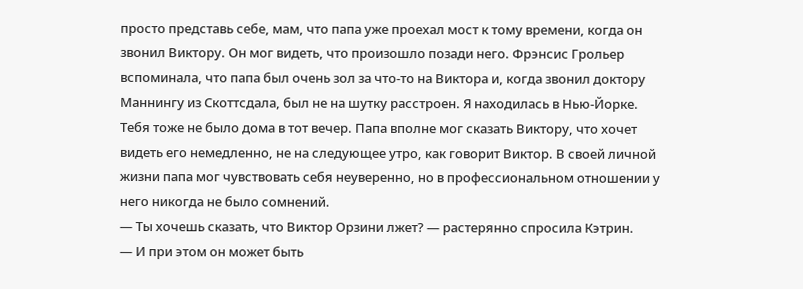просто представь себе, мам, что папа уже проехал мост к тому времени, когда он звонил Виктору. Он мог видеть, что произошло позади него. Фрэнсис Грольер вспоминала, что папа был очень зол за что-то на Виктора и, когда звонил доктору Маннингу из Скоттсдала, был не на шутку расстроен. Я находилась в Нью-Йорке. Тебя тоже не было дома в тот вечер. Папа вполне мог сказать Виктору, что хочет видеть его немедленно, не на следующее утро, как говорит Виктор. В своей личной жизни папа мог чувствовать себя неуверенно, но в профессиональном отношении у него никогда не было сомнений.
— Ты хочешь сказать, что Виктор Орзини лжет? — растерянно спросила Кэтрин.
— И при этом он может быть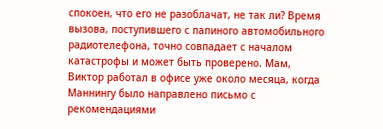спокоен, что его не разоблачат, не так ли? Время вызова, поступившего с папиного автомобильного радиотелефона, точно совпадает с началом катастрофы и может быть проверено. Мам, Виктор работал в офисе уже около месяца, когда Маннингу было направлено письмо с рекомендациями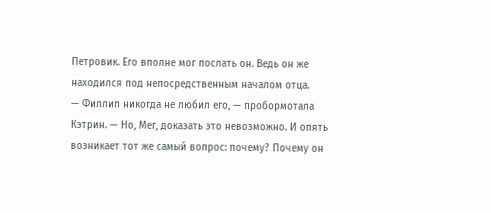Петровик. Его вполне мог послать он. Ведь он же находился под непосредственным началом отца.
— Филлип никогда не любил его, — пробормотала Кэтрин. — Но, Мег, доказать это невозможно. И опять возникает тот же самый вопрос: почему? Почему он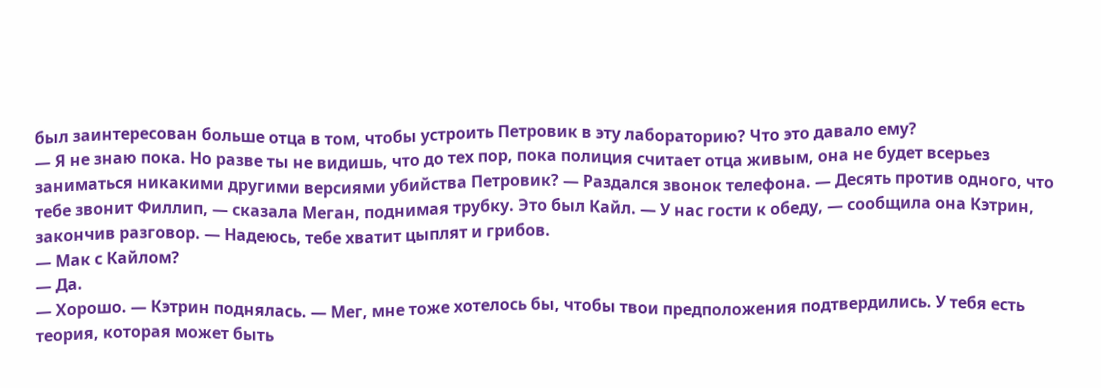был заинтересован больше отца в том, чтобы устроить Петровик в эту лабораторию? Что это давало ему?
— Я не знаю пока. Но разве ты не видишь, что до тех пор, пока полиция считает отца живым, она не будет всерьез заниматься никакими другими версиями убийства Петровик? — Раздался звонок телефона. — Десять против одного, что тебе звонит Филлип, — сказала Меган, поднимая трубку. Это был Кайл. — У нас гости к обеду, — сообщила она Кэтрин, закончив разговор. — Надеюсь, тебе хватит цыплят и грибов.
— Мак с Кайлом?
— Да.
— Хорошо. — Кэтрин поднялась. — Мег, мне тоже хотелось бы, чтобы твои предположения подтвердились. У тебя есть теория, которая может быть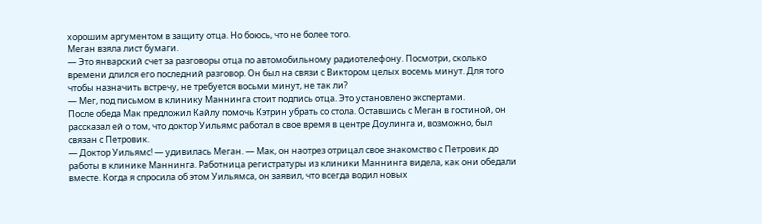хорошим аргументом в защиту отца. Но боюсь, что не более того.
Меган взяла лист бумаги.
— Это январский счет за разговоры отца по автомобильному радиотелефону. Посмотри, сколько времени длился его последний разговор. Он был на связи с Виктором целых восемь минут. Для того чтобы назначить встречу, не требуется восьми минут, не так ли?
— Мег, под письмом в клинику Маннинга стоит подпись отца. Это установлено экспертами.
После обеда Мак предложил Кайлу помочь Кэтрин убрать со стола. Оставшись с Меган в гостиной, он рассказал ей о том, что доктор Уильямс работал в свое время в центре Доулинга и, возможно, был связан с Петровик.
— Доктор Уильямс! — удивилась Меган. — Мак, он наотрез отрицал свое знакомство с Петровик до работы в клинике Маннинга. Работница регистратуры из клиники Маннинга видела, как они обедали вместе. Когда я спросила об этом Уильямса, он заявил, что всегда водил новых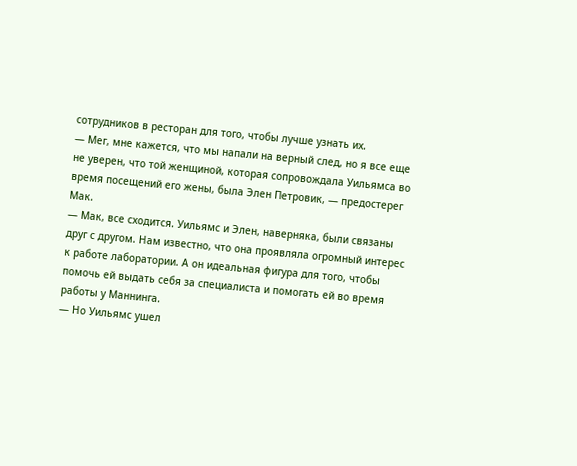сотрудников в ресторан для того, чтобы лучше узнать их.
— Мег, мне кажется, что мы напали на верный след, но я все еще не уверен, что той женщиной, которая сопровождала Уильямса во время посещений его жены, была Элен Петровик, — предостерег Мак.
— Мак, все сходится. Уильямс и Элен, наверняка, были связаны друг с другом. Нам известно, что она проявляла огромный интерес к работе лаборатории. А он идеальная фигура для того, чтобы помочь ей выдать себя за специалиста и помогать ей во время работы у Маннинга.
— Но Уильямс ушел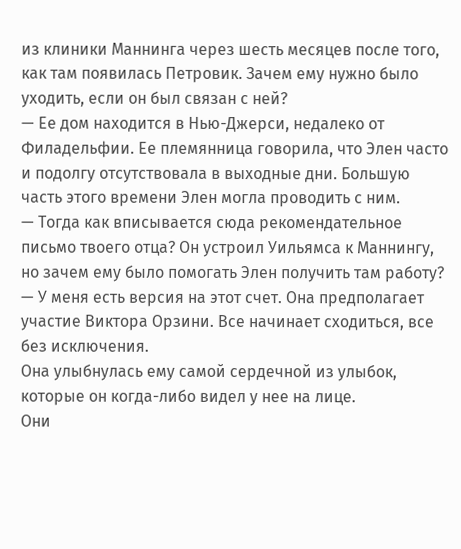из клиники Маннинга через шесть месяцев после того, как там появилась Петровик. Зачем ему нужно было уходить, если он был связан с ней?
— Ее дом находится в Нью-Джерси, недалеко от Филадельфии. Ее племянница говорила, что Элен часто и подолгу отсутствовала в выходные дни. Большую часть этого времени Элен могла проводить с ним.
— Тогда как вписывается сюда рекомендательное письмо твоего отца? Он устроил Уильямса к Маннингу, но зачем ему было помогать Элен получить там работу?
— У меня есть версия на этот счет. Она предполагает участие Виктора Орзини. Все начинает сходиться, все без исключения.
Она улыбнулась ему самой сердечной из улыбок, которые он когда-либо видел у нее на лице.
Они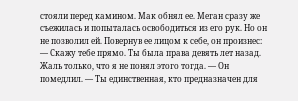стояли перед камином. Мак обнял ее. Меган сразу же съежилась и попыталась освободиться из его рук. Но он не позволил ей. Повернув ее лицом к себе, он произнес:
— Скажу тебе прямо. Ты была права девять лет назад. Жаль только, что я не понял этого тогда. — Он помедлил. — Ты единственная, кто предназначен для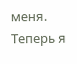меня. Теперь я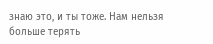знаю это, и ты тоже. Нам нельзя больше терять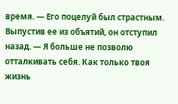время. — Его поцелуй был страстным. Выпустив ее из объятий, он отступил назад. — Я больше не позволю отталкивать себя. Как только твоя жизнь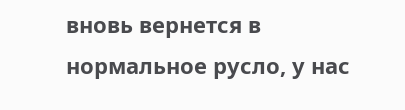вновь вернется в нормальное русло, у нас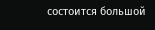состоится большой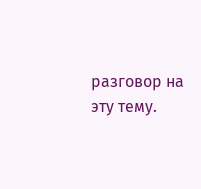разговор на эту тему.